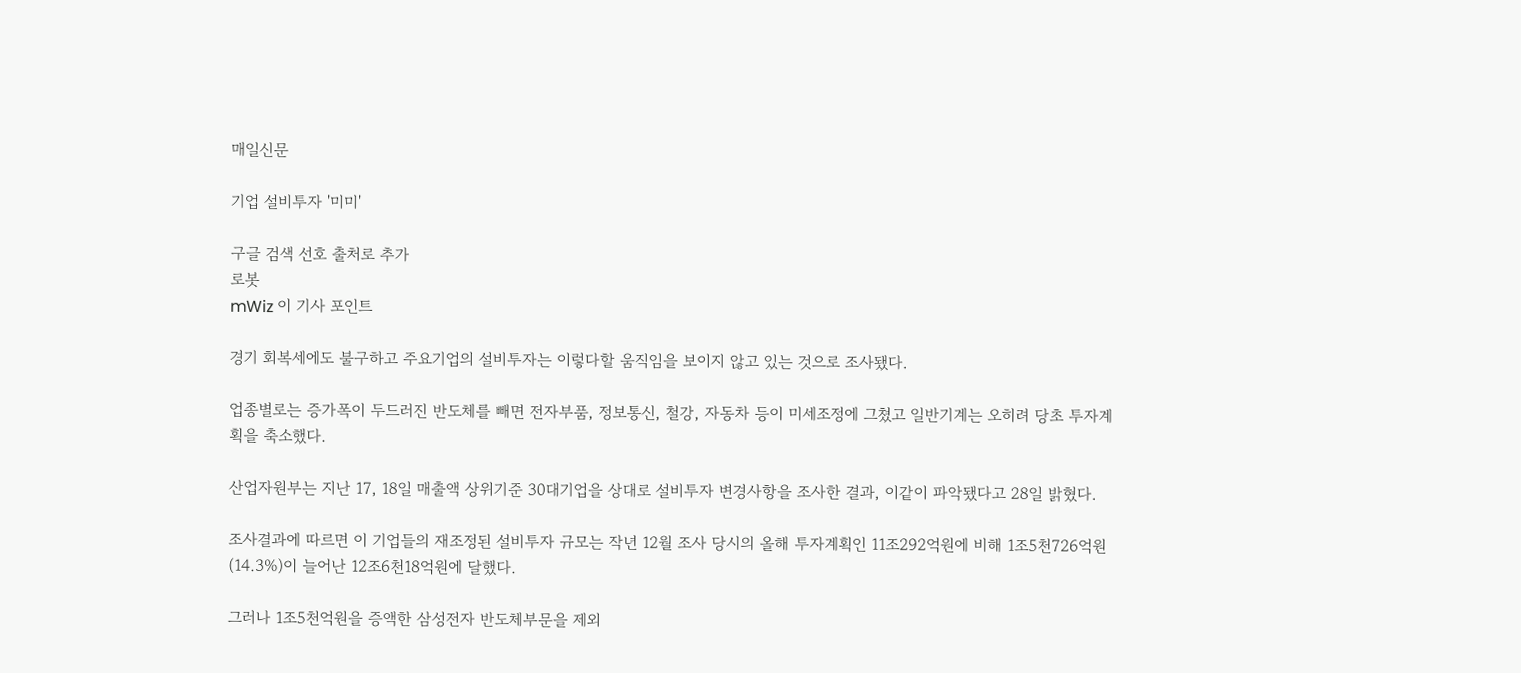매일신문

기업 설비투자 '미미'

구글 검색 선호 출처로 추가
로봇
mWiz 이 기사 포인트

경기 회복세에도 불구하고 주요기업의 설비투자는 이렇다할 움직임을 보이지 않고 있는 것으로 조사됐다.

업종별로는 증가폭이 두드러진 반도체를 빼면 전자부품, 정보통신, 철강, 자동차 등이 미세조정에 그쳤고 일반기계는 오히려 당초 투자계획을 축소했다.

산업자원부는 지난 17, 18일 매출액 상위기준 30대기업을 상대로 설비투자 변경사항을 조사한 결과, 이같이 파악됐다고 28일 밝혔다.

조사결과에 따르면 이 기업들의 재조정된 설비투자 규모는 작년 12월 조사 당시의 올해 투자계획인 11조292억원에 비해 1조5천726억원(14.3%)이 늘어난 12조6천18억원에 달했다.

그러나 1조5천억원을 증액한 삼성전자 반도체부문을 제외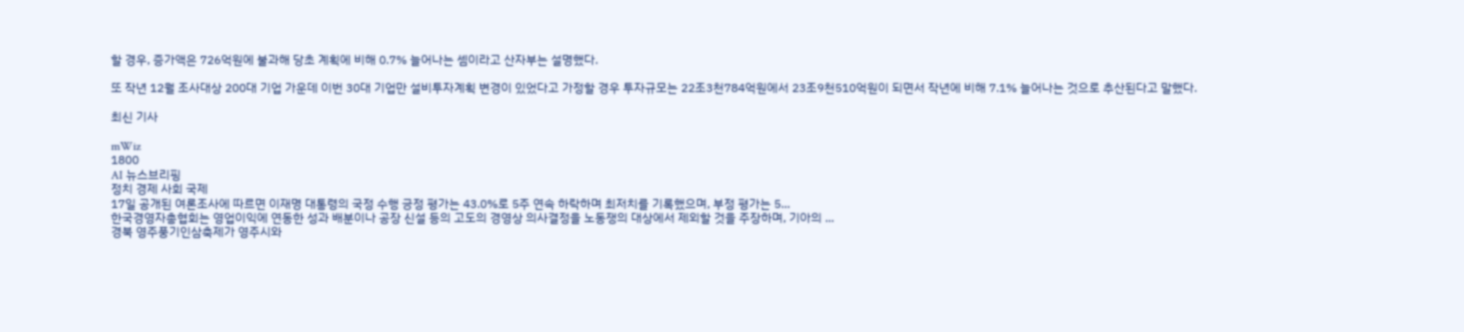할 경우, 증가액은 726억원에 불과해 당초 계획에 비해 0.7% 늘어나는 셈이라고 산자부는 설명했다.

또 작년 12월 조사대상 200대 기업 가운데 이번 30대 기업만 설비투자계획 변경이 있었다고 가정할 경우 투자규모는 22조3천784억원에서 23조9천510억원이 되면서 작년에 비해 7.1% 늘어나는 것으로 추산된다고 말했다.

최신 기사

mWiz
1800
AI 뉴스브리핑
정치 경제 사회 국제
17일 공개된 여론조사에 따르면 이재명 대통령의 국정 수행 긍정 평가는 43.0%로 5주 연속 하락하며 최저치를 기록했으며, 부정 평가는 5...
한국경영자총협회는 영업이익에 연동한 성과 배분이나 공장 신설 등의 고도의 경영상 의사결정을 노동쟁의 대상에서 제외할 것을 주장하며, 기아의 ...
경북 영주풍기인삼축제가 영주시와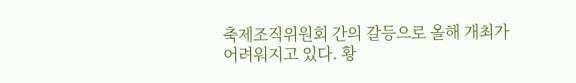축제조직위원회 간의 갈등으로 올해 개최가 어려워지고 있다. 황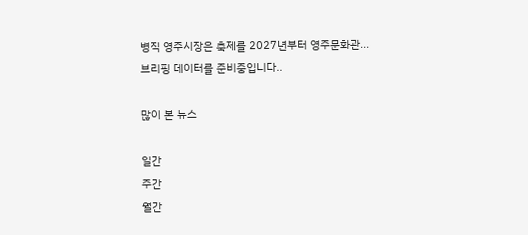병직 영주시장은 축제를 2027년부터 영주문화관...
브리핑 데이터를 준비중입니다..

많이 본 뉴스

일간
주간
월간